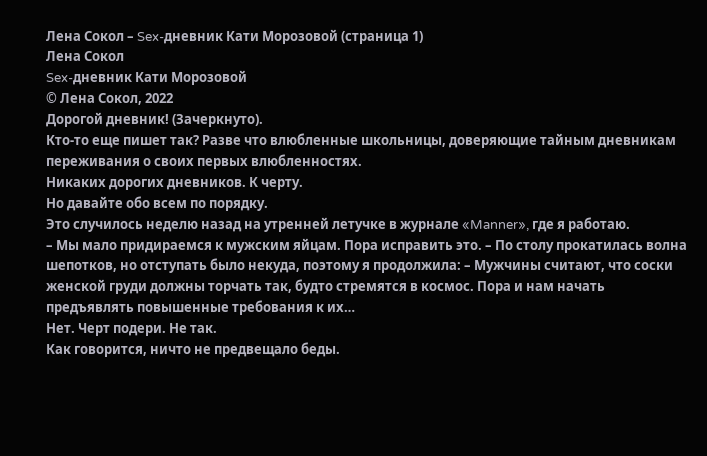Лена Сокол – Sex-дневник Кати Морозовой (страница 1)
Лена Сокол
Sex-дневник Кати Морозовой
© Лена Сокол, 2022
Дорогой дневник! (Зачеркнуто).
Кто-то еще пишет так? Разве что влюбленные школьницы, доверяющие тайным дневникам переживания о своих первых влюбленностях.
Никаких дорогих дневников. К черту.
Но давайте обо всем по порядку.
Это случилось неделю назад на утренней летучке в журнале «Manner», где я работаю.
– Мы мало придираемся к мужским яйцам. Пора исправить это. – По столу прокатилась волна шепотков, но отступать было некуда, поэтому я продолжила: – Мужчины считают, что соски женской груди должны торчать так, будто стремятся в космос. Пора и нам начать предъявлять повышенные требования к их…
Нет. Черт подери. Не так.
Как говорится, ничто не предвещало беды.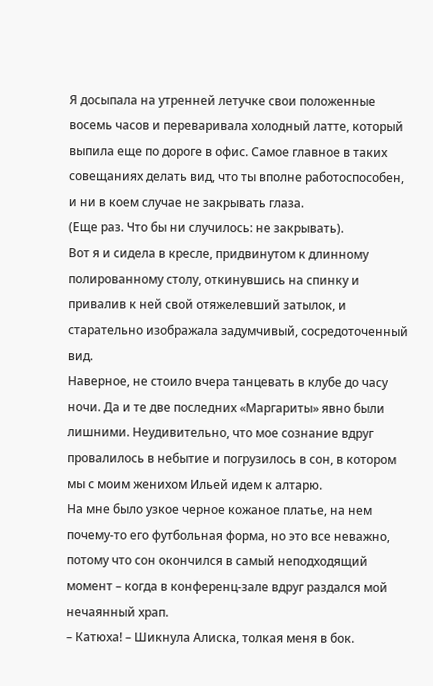Я досыпала на утренней летучке свои положенные восемь часов и переваривала холодный латте, который выпила еще по дороге в офис. Самое главное в таких совещаниях делать вид, что ты вполне работоспособен, и ни в коем случае не закрывать глаза.
(Еще раз. Что бы ни случилось: не закрывать).
Вот я и сидела в кресле, придвинутом к длинному полированному столу, откинувшись на спинку и привалив к ней свой отяжелевший затылок, и старательно изображала задумчивый, сосредоточенный вид.
Наверное, не стоило вчера танцевать в клубе до часу ночи. Да и те две последних «Маргариты» явно были лишними. Неудивительно, что мое сознание вдруг провалилось в небытие и погрузилось в сон, в котором мы с моим женихом Ильей идем к алтарю.
На мне было узкое черное кожаное платье, на нем почему-то его футбольная форма, но это все неважно, потому что сон окончился в самый неподходящий момент – когда в конференц-зале вдруг раздался мой нечаянный храп.
– Катюха! – Шикнула Алиска, толкая меня в бок.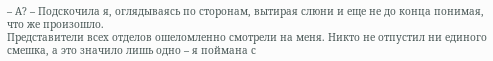– А? – Подскочила я, оглядываясь по сторонам, вытирая слюни и еще не до конца понимая, что же произошло.
Представители всех отделов ошеломленно смотрели на меня. Никто не отпустил ни единого смешка, а это значило лишь одно – я поймана с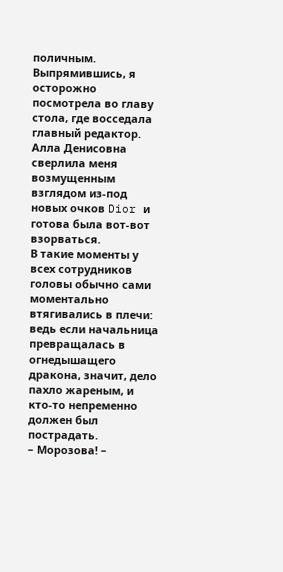поличным.
Выпрямившись, я осторожно посмотрела во главу стола, где восседала главный редактор. Алла Денисовна сверлила меня возмущенным взглядом из-под новых очков Dior и готова была вот-вот взорваться.
В такие моменты у всех сотрудников головы обычно сами моментально втягивались в плечи: ведь если начальница превращалась в огнедышащего дракона, значит, дело пахло жареным, и кто-то непременно должен был пострадать.
– Морозова! –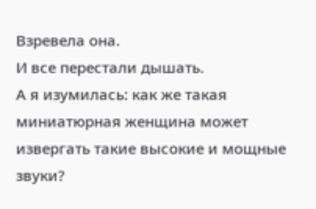Взревела она.
И все перестали дышать.
А я изумилась: как же такая миниатюрная женщина может извергать такие высокие и мощные звуки?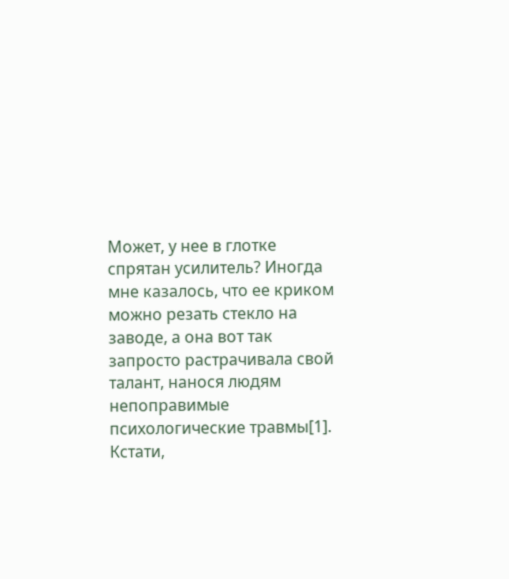Может, у нее в глотке спрятан усилитель? Иногда мне казалось, что ее криком можно резать стекло на заводе, а она вот так запросто растрачивала свой талант, нанося людям непоправимые психологические травмы[1].
Кстати,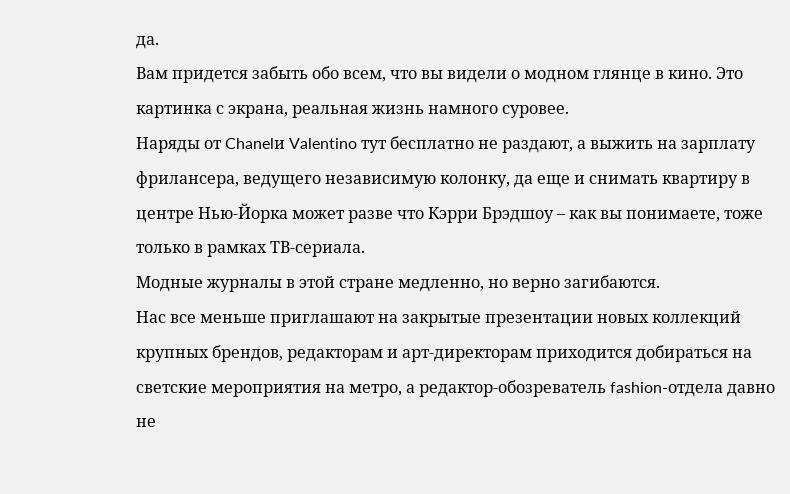да.
Вам придется забыть обо всем, что вы видели о модном глянце в кино. Это картинка с экрана, реальная жизнь намного суровее.
Наряды от Chanelи Valentino тут бесплатно не раздают, а выжить на зарплату фрилансера, ведущего независимую колонку, да еще и снимать квартиру в центре Нью-Йорка может разве что Кэрри Брэдшоу – как вы понимаете, тоже только в рамках ТВ-сериала.
Модные журналы в этой стране медленно, но верно загибаются.
Нас все меньше приглашают на закрытые презентации новых коллекций крупных брендов, редакторам и арт-директорам приходится добираться на светские мероприятия на метро, а редактор-обозреватель fashion-отдела давно не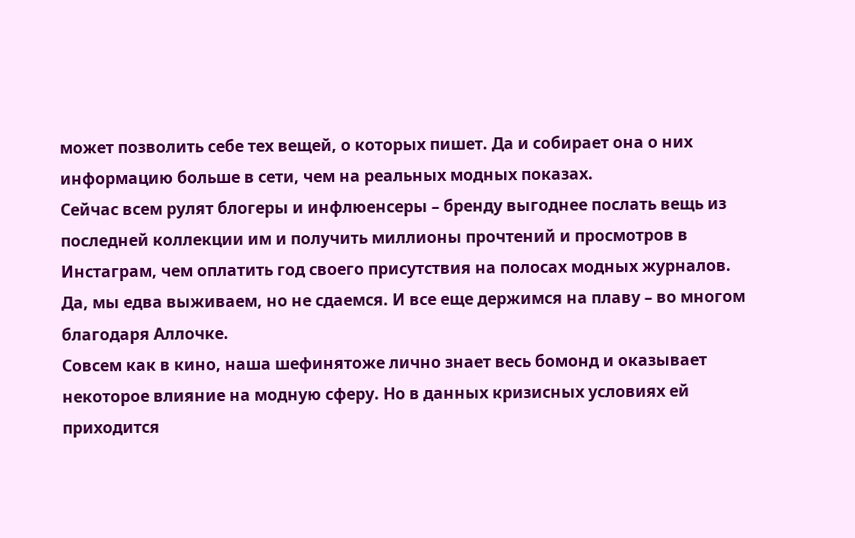может позволить себе тех вещей, о которых пишет. Да и собирает она о них информацию больше в сети, чем на реальных модных показах.
Сейчас всем рулят блогеры и инфлюенсеры – бренду выгоднее послать вещь из последней коллекции им и получить миллионы прочтений и просмотров в Инстаграм, чем оплатить год своего присутствия на полосах модных журналов.
Да, мы едва выживаем, но не сдаемся. И все еще держимся на плаву – во многом благодаря Аллочке.
Совсем как в кино, наша шефинятоже лично знает весь бомонд и оказывает некоторое влияние на модную сферу. Но в данных кризисных условиях ей приходится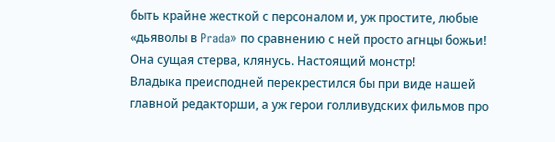быть крайне жесткой с персоналом и, уж простите, любые «дьяволы в Prada» по сравнению с ней просто агнцы божьи!
Она сущая стерва, клянусь. Настоящий монстр!
Владыка преисподней перекрестился бы при виде нашей главной редакторши, а уж герои голливудских фильмов про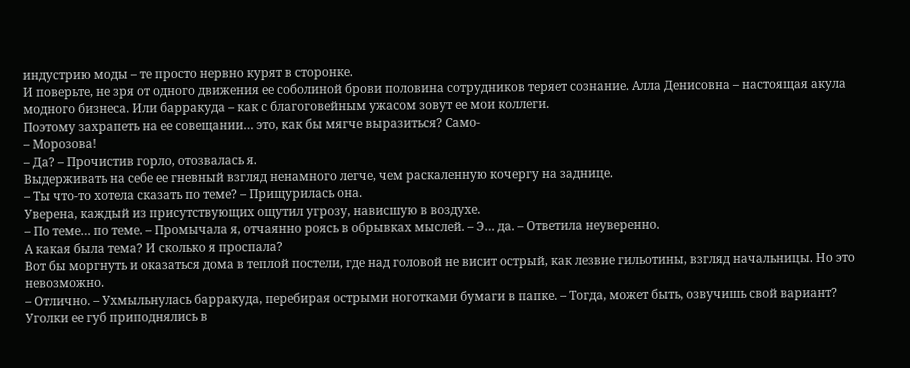индустрию моды – те просто нервно курят в сторонке.
И поверьте, не зря от одного движения ее соболиной брови половина сотрудников теряет сознание. Алла Денисовна – настоящая акула модного бизнеса. Или барракуда – как с благоговейным ужасом зовут ее мои коллеги.
Поэтому захрапеть на ее совещании… это, как бы мягче выразиться? Само-
– Морозова!
– Да? – Прочистив горло, отозвалась я.
Выдерживать на себе ее гневный взгляд ненамного легче, чем раскаленную кочергу на заднице.
– Ты что-то хотела сказать по теме? – Прищурилась она.
Уверена, каждый из присутствующих ощутил угрозу, нависшую в воздухе.
– По теме… по теме. – Промычала я, отчаянно роясь в обрывках мыслей. – Э… да. – Ответила неуверенно.
А какая была тема? И сколько я проспала?
Вот бы моргнуть и оказаться дома в теплой постели, где над головой не висит острый, как лезвие гильотины, взгляд начальницы. Но это невозможно.
– Отлично. – Ухмыльнулась барракуда, перебирая острыми ноготками бумаги в папке. – Тогда, может быть, озвучишь свой вариант?
Уголки ее губ приподнялись в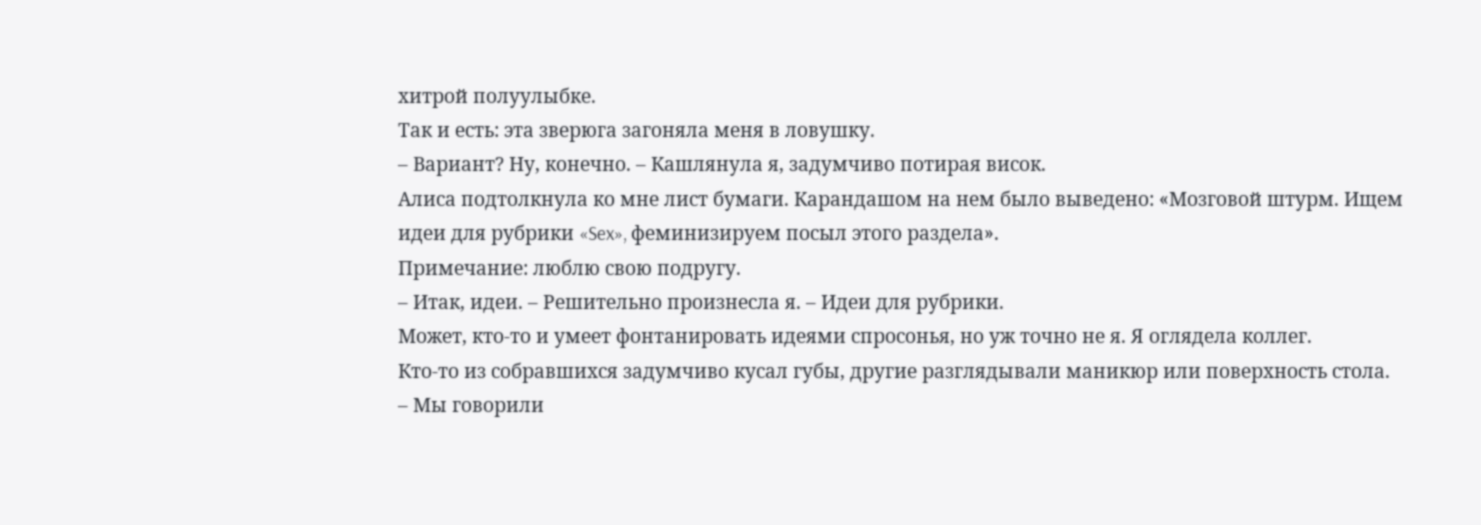хитрой полуулыбке.
Так и есть: эта зверюга загоняла меня в ловушку.
– Вариант? Ну, конечно. – Кашлянула я, задумчиво потирая висок.
Алиса подтолкнула ко мне лист бумаги. Карандашом на нем было выведено: «Мозговой штурм. Ищем идеи для рубрики «Sex», феминизируем посыл этого раздела».
Примечание: люблю свою подругу.
– Итак, идеи. – Решительно произнесла я. – Идеи для рубрики.
Может, кто-то и умеет фонтанировать идеями спросонья, но уж точно не я. Я оглядела коллег.
Кто-то из собравшихся задумчиво кусал губы, другие разглядывали маникюр или поверхность стола.
– Мы говорили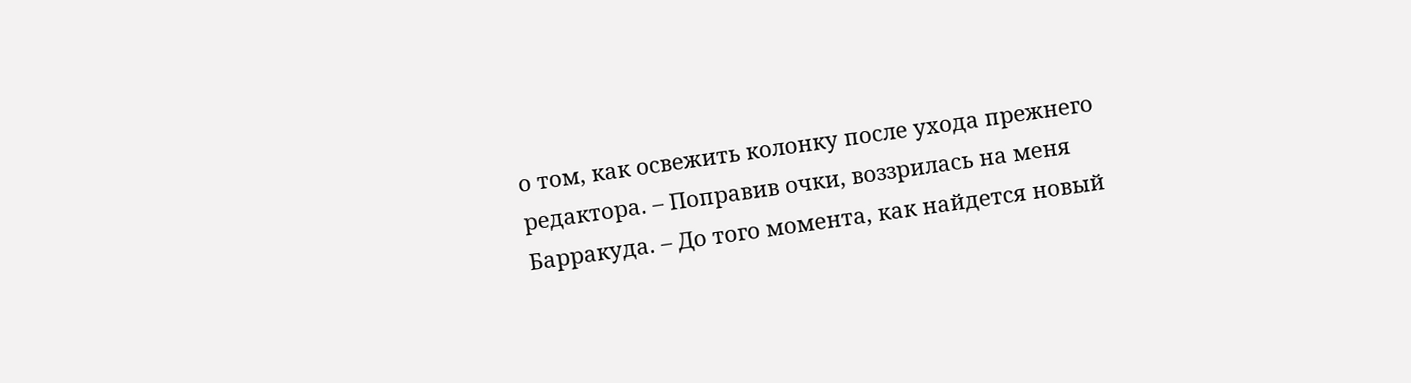о том, как освежить колонку после ухода прежнего редактора. – Поправив очки, воззрилась на меня Барракуда. – До того момента, как найдется новый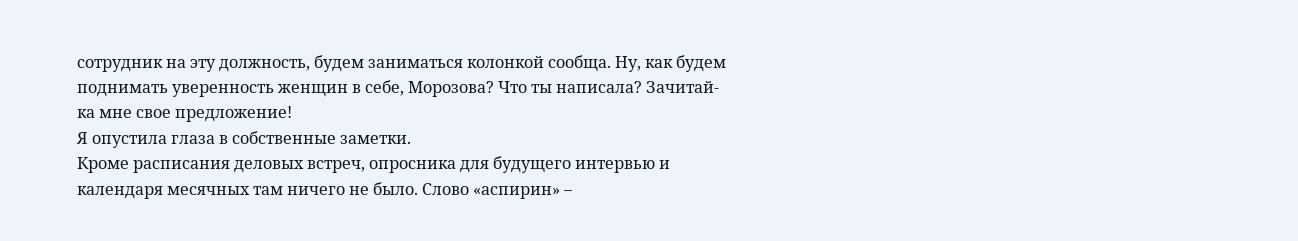сотрудник на эту должность, будем заниматься колонкой сообща. Ну, как будем поднимать уверенность женщин в себе, Морозова? Что ты написала? Зачитай-ка мне свое предложение!
Я опустила глаза в собственные заметки.
Кроме расписания деловых встреч, опросника для будущего интервью и календаря месячных там ничего не было. Слово «аспирин» –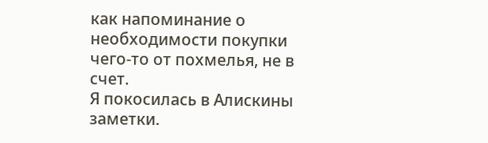как напоминание о необходимости покупки чего-то от похмелья, не в счет.
Я покосилась в Алискины заметки.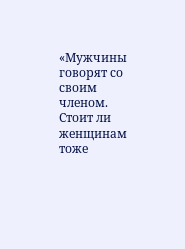«Мужчины говорят со своим членом. Стоит ли женщинам тоже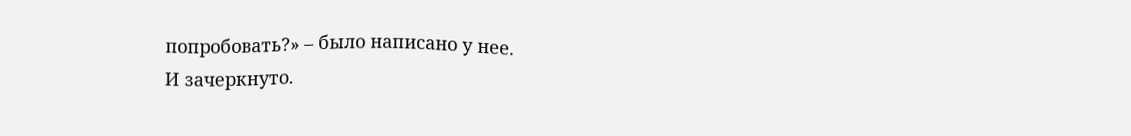попробовать?» – было написано у нее.
И зачеркнуто.